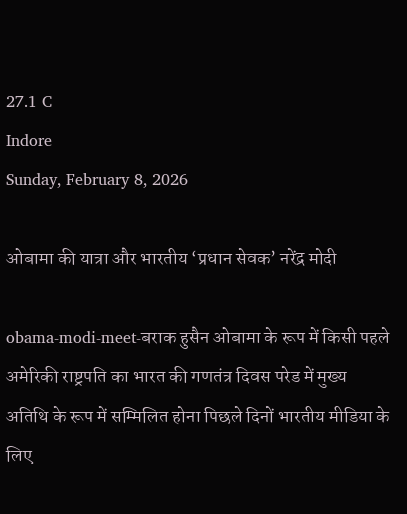27.1 C
Indore
Sunday, February 8, 2026

ओबामा की यात्रा और भारतीय ‘प्रधान सेवक’ नरेंद्र मोदी

obama-modi-meet-बराक हुसैन ओबामा के रूप में किसी पहले अमेरिकी राष्ट्रपति का भारत की गणतंत्र दिवस परेड में मुख्य अतिथि के रूप में सम्मिलित होना पिछले दिनों भारतीय मीडिया के लिए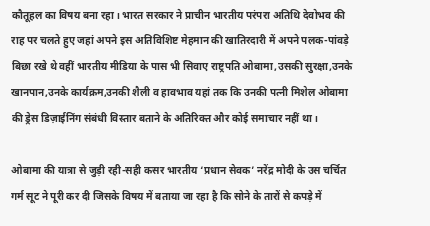कौतूहल का विषय बना रहा। भारत सरकार ने प्राचीन भारतीय परंपरा अतिथि देवोभव की राह पर चलते हुए जहां अपने इस अतिविशिष्ट मेहमान की खातिरदारी में अपने पलक-पांवड़े बिछा रखे थे वहीं भारतीय मीडिया के पास भी सिवाए राष्ट्रपति ओबामा,उसकी सुरक्षा,उनके खानपान,उनके कार्यक्रम,उनकी शैली व हावभाव यहां तक कि उनकी पत्नी मिशेल ओबामा की ड्रेस डिज़ाईनिंग संबंधी विस्तार बताने के अतिरिक्त और कोई समाचार नहीं था।

ओबामा की यात्रा से जुड़ी रही-सही कसर भारतीय ‘प्रधान सेवक’ नरेंद्र मोदी के उस चर्चित गर्म सूट ने पूरी कर दी जिसके विषय में बताया जा रहा है कि सोने के तारों से कपड़े में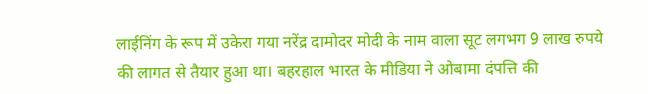लाईनिंग के रूप में उकेरा गया नरेंद्र दामोदर मोदी के नाम वाला सूट लगभग 9 लाख रुपये की लागत से तैयार हुआ था। बहरहाल भारत के मीडिया ने ओबामा दंपत्ति की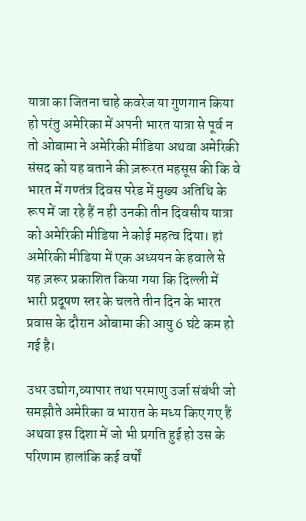यात्रा का जितना चाहे कवरेज या गुणगान किया हो परंतु अमेरिका में अपनी भारत यात्रा से पूर्व न तो ओबामा ने अमेरिकी मीडिया अथवा अमेरिकी संसद को यह बताने की ज़रूरत महसूस की कि वे भारत में गण्तंत्र दिवस परेड में मुख्य अतिथि के रूप में जा रहे हैं न ही उनकी तीन दिवसीय यात्रा को अमेरिकी मीडिया ने कोई महत्व दिया। हां अमेरिकी मीडिया में एक अध्ययन के हवाले से यह ज़रूर प्रकाशित किया गया कि दिल्ली में भारी प्रदूषण स्तर के चलते तीन दिन के भारत प्रवास के दौरान ओबामा की आयु 6 घंटे कम हो गई है।

उधर उद्योग,व्यापार तथा परमाणु उर्जा संबंधी जो समझौते अमेरिका व भारात के मध्य किए गए हैं अथवा इस दिशा में जो भी प्रगति हुई हो उस के परिणाम हालांकि कई वर्षों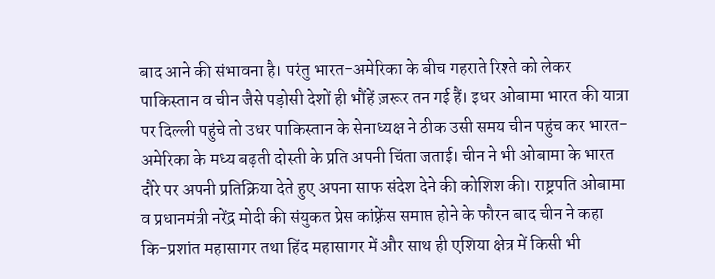बाद आने की संभावना है। परंतु भारत-अमेरिका के बीच गहराते रिश्ते को लेकर पाकिस्तान व चीन जैसे पड़ोसी देशों ही भौंहें ज़रूर तन गई हैं। इधर ओबामा भारत की यात्रा पर दिल्ली पहुंचे तो उधर पाकिस्तान के सेनाध्यक्ष ने ठीक उसी समय चीन पहुंच कर भारत-अमेरिका के मध्य बढ़ती दोस्ती के प्रति अपनी चिंता जताई। चीन ने भी ओबामा के भारत दौरे पर अपनी प्रतिक्रिया देते हुए अपना साफ संदेश देने की कोशिश की। राष्ट्रपति ओबामा व प्रधानमंत्री नरेंद्र मोदी की संयुकत प्रेस कांफ़्रेंस समाप्त होने के फौरन बाद चीन ने कहा कि-प्रशांत महासागर तथा हिंद महासागर में और साथ ही एशिया क्षेत्र में किसी भी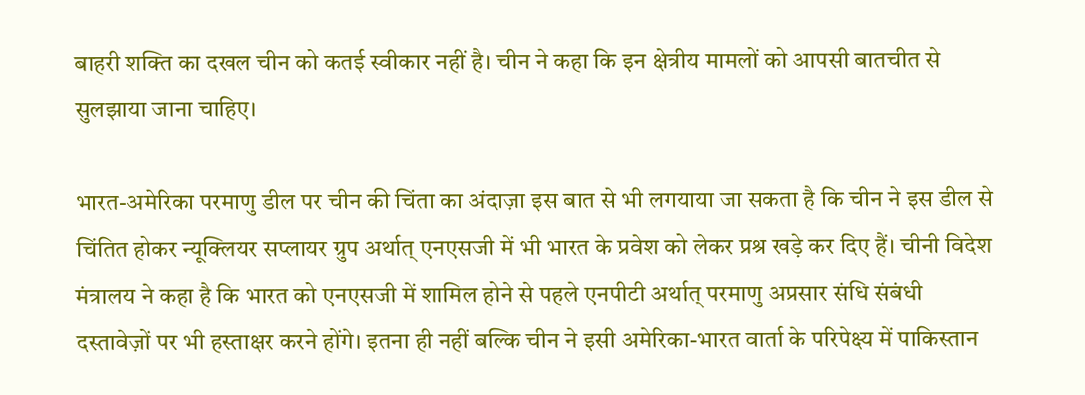बाहरी शक्ति का दखल चीन को कतई स्वीकार नहीं है। चीन ने कहा कि इन क्षेत्रीय मामलों को आपसी बातचीत से सुलझाया जाना चाहिए।

भारत-अमेरिका परमाणु डील पर चीन की चिंता का अंदाज़ा इस बात से भी लगयाया जा सकता है कि चीन ने इस डील से चिंतित होकर न्यूक्लियर सप्लायर ग्रुप अर्थात् एनएसजी में भी भारत के प्रवेश को लेकर प्रश्र खड़े कर दिए हैं। चीनी विदेश मंत्रालय ने कहा है कि भारत को एनएसजी में शामिल होने से पहले एनपीटी अर्थात् परमाणु अप्रसार संधि संबंधी दस्तावेज़ों पर भी हस्ताक्षर करने होंगे। इतना ही नहीं बल्कि चीन ने इसी अमेरिका-भारत वार्ता के परिपेक्ष्य में पाकिस्तान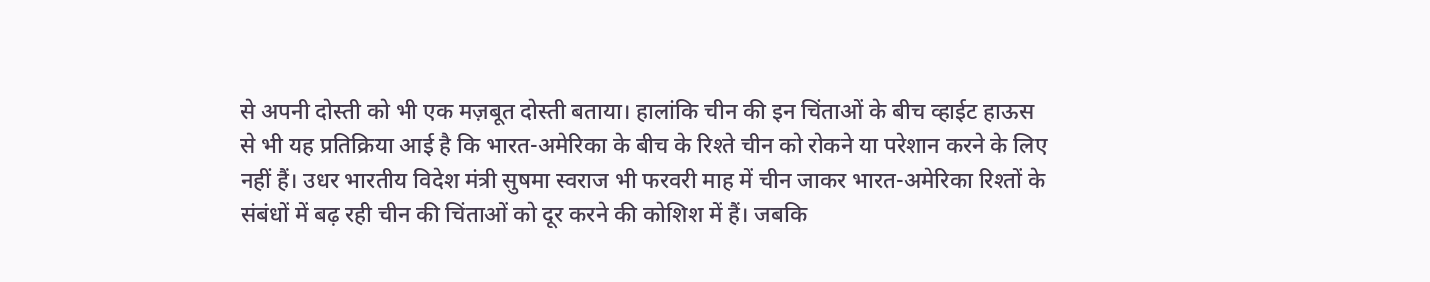से अपनी दोस्ती को भी एक मज़बूत दोस्ती बताया। हालांकि चीन की इन चिंताओं के बीच व्हाईट हाऊस से भी यह प्रतिक्रिया आई है कि भारत-अमेरिका के बीच के रिश्ते चीन को रोकने या परेशान करने के लिए नहीं हैं। उधर भारतीय विदेश मंत्री सुषमा स्वराज भी फरवरी माह में चीन जाकर भारत-अमेरिका रिश्तों के संबंधों में बढ़ रही चीन की चिंताओं को दूर करने की कोशिश में हैं। जबकि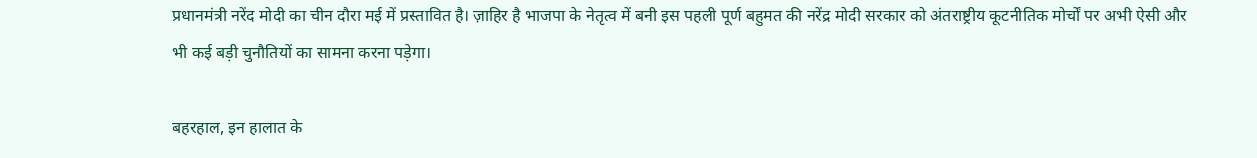प्रधानमंत्री नरेंद मोदी का चीन दौरा मई में प्रस्तावित है। ज़ाहिर है भाजपा के नेतृत्व में बनी इस पहली पूर्ण बहुमत की नरेंद्र मोदी सरकार को अंतराष्ट्रीय कूटनीतिक मोर्चों पर अभी ऐसी और भी कई बड़ी चुनौतियों का सामना करना पड़ेगा।

बहरहाल, इन हालात के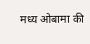मध्य ओबामा की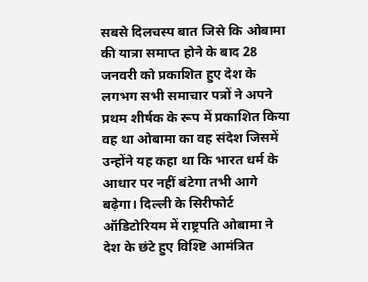सबसे दिलचस्प बात जिसे कि ओबामा की यात्रा समाप्त होने के बाद 28 जनवरी को प्रकाशित हुए देश के लगभग सभी समाचार पत्रों ने अपने प्रथम शीर्षक के रूप में प्रकाशित किया वह था ओबामा का वह संदेश जिसमें उन्होंने यह कहा था कि भारत धर्म के आधार पर नहीं बंटेगा तभी आगे बढ़ेगा। दिल्ली के सिरीफोर्ट ऑडिटोरियम में राष्ट्रपति ओबामा ने देश के छंटे हुए विश्ष्टि आमंत्रित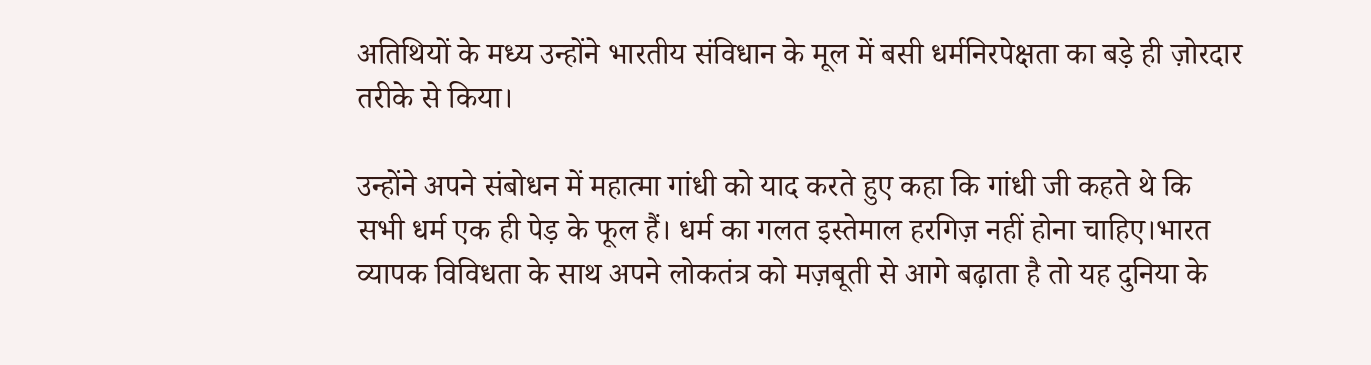अतिथियों के मध्य उन्होंने भारतीय संविधान के मूल में बसी धर्मनिरपेक्षता का बड़े ही ज़ोरदार तरीके से किया।

उन्होंने अपने संबोधन में महात्मा गांधी को याद करते हुए कहा कि गांधी जी कहते थे कि सभी धर्म एक ही पेड़ के फूल हैं। धर्म का गलत इस्तेमाल हरगिज़ नहीं होना चाहिए।भारत व्यापक विविधता के साथ अपने लोकतंत्र को मज़बूती से आगे बढ़ाता है तो यह दुनिया के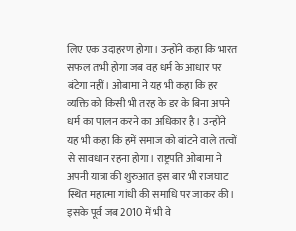लिए एक उदाहरण होगा। उन्होंने कहा कि भारत सफल तभी होगा जब वह धर्म के आधार पर बंटेगा नहीं। ओबामा ने यह भी कहा कि हर व्यक्ति को किसी भी तरह के डर के बिना अपने धर्म का पालन करने का अधिकार है। उन्होंने यह भी कहा कि हमें समाज को बांटने वाले तत्वों से सावधान रहना होगा। राष्ट्रपति ओबामा ने अपनी यात्रा की शुरुआत इस बार भी राजघाट स्थित महात्मा गांधी की समाधि पर जाकर की। इसके पूर्व जब 2010 में भी वे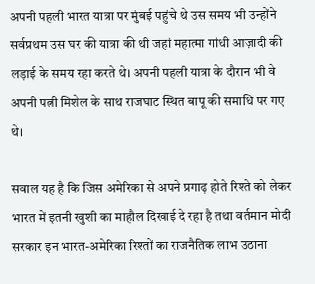अपनी पहली भारत यात्रा पर मुंबई पहुंचे थे उस समय भी उन्होंने सर्वप्रथम उस घर की यात्रा की थी जहां महात्मा गांधी आज़ादी की लड़ाई के समय रहा करते थे। अपनी पहली यात्रा के दौरान भी वे अपनी पत्नी मिशेल के साथ राजघाट स्थित बापू की समाधि पर गए थे।

सवाल यह है कि जिस अमेरिका से अपने प्रगाढ़ होते रिश्ते को लेकर भारत में इतनी खुशी का माहौल दिखाई दे रहा है तथा वर्तमान मोदी सरकार इन भारत-अमेरिका रिश्तों का राजनैतिक लाभ उठाना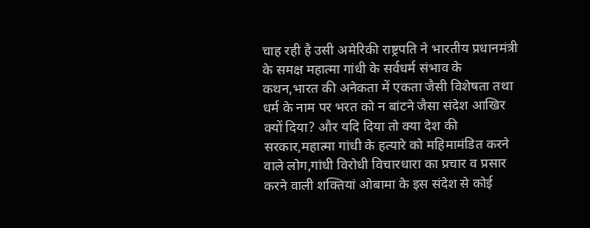चाह रही है उसी अमेरिकी राष्ट्रपति ने भारतीय प्रधानमंत्री के समक्ष महात्मा गांधी के सर्वधर्म संभाव के कथन,भारत की अनेकता में एकता जैसी विशेषता तथा धर्म के नाम पर भरत को न बांटने जैसा संदेश आखिर क्यों दिया? और यदि दिया तो क्या देश की सरकार,महात्मा गांधी के हत्यारे को महिमामंडित करने वाले लोग,गांधी विरोधी विचारधारा का प्रचार व प्रसार करने वाली शक्तियां ओबामा के इस संदेश से कोई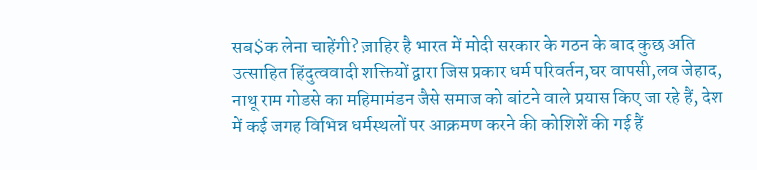सब$क लेना चाहेंगी? ज़ाहिर है भारत में मोदी सरकार के गठन के बाद कुछ अति उत्साहित हिंदुत्ववादी शक्तियों द्वारा जिस प्रकार धर्म परिवर्तन,घर वापसी,लव जेहाद, नाथू राम गोडसे का महिमामंडन जैसे समाज को बांटने वाले प्रयास किए जा रहे हैं, देश में कई जगह विभिन्न धर्मस्थलों पर आक्रमण करने की कोशिशें की गई हैं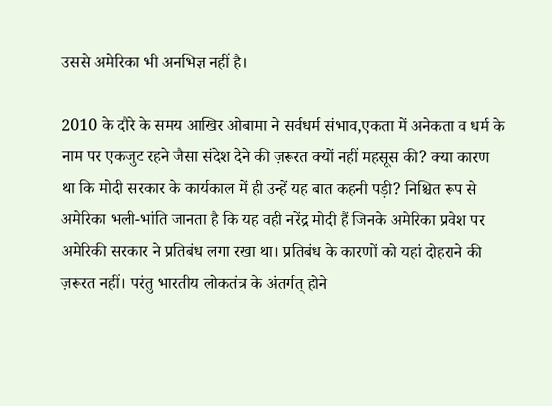उससे अमेरिका भी अनभिज्ञ नहीं है।

2010 के दौरे के समय आखिर ओबामा ने सर्वधर्म संभाव,एकता में अनेकता व धर्म के नाम पर एकजुट रहने जैसा संदेश देने की ज़रूरत क्यों नहीं महसूस की? क्या कारण था कि मोदी सरकार के कार्यकाल में ही उन्हें यह बात कहनी पड़ी? निश्चित रूप से अमेरिका भली-भांति जानता है कि यह वही नरेंद्र मोदी हैं जिनके अमेरिका प्रवेश पर अमेरिकी सरकार ने प्रतिबंध लगा रखा था। प्रतिबंध के कारणों को यहां दोहराने की ज़रूरत नहीं। परंतु भारतीय लोकतंत्र के अंतर्गत् होने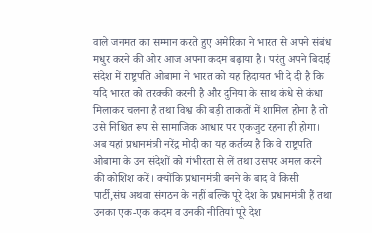वाले जनमत का सम्मान करते हुए अमेरिका ने भारत से अपने संबंध मधुर करने की ओर आज अपना कदम बढ़ाया है। परंतु अपने बिदाई संदेश में राष्ट्रपति ओबामा ने भारत को यह हिदायत भी दे दी है कि यदि भारत को तरक्की करनी है और दुनिया के साथ कंधे से कंधा मिलाकर चलना है तथा विश्व की बड़ी ताकतों में शामिल होना है तो उसे निश्चित रूप से सामाजिक आधार पर एकजुट रहना ही होगा। अब यहां प्रधानमंत्री नरेंद्र मोदी का यह कर्तव्य है कि वे राष्ट्रपति ओबामा के उन संदेशों को गंभीरता से लें तथा उसपर अमल करने की कोशिश करें। क्योंकि प्रधानमंत्री बनने के बाद वे किसी पार्टी,संघ अथवा संगठन के नहीं बल्कि पूरे देश के प्रधानमंत्री हैं तथा उनका एक-एक कदम व उनकी नीतियां पूरे देश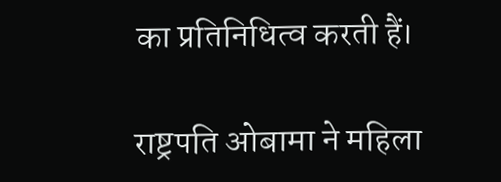का प्रतिनिधित्व करती हैं।

राष्ट्रपति ओबामा ने महिला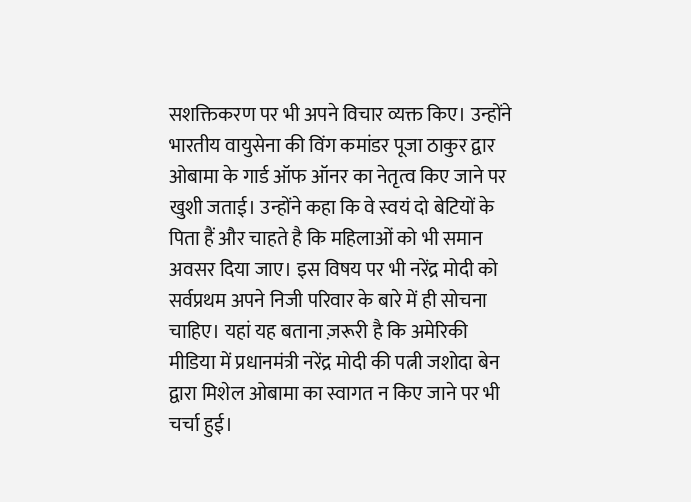सशक्तिकरण पर भी अपने विचार व्यक्त किए। उन्होंने भारतीय वायुसेना की विंग कमांडर पूजा ठाकुर द्वार ओबामा के गार्ड ऑफ ऑनर का नेतृत्व किए जाने पर खुशी जताई। उन्होंने कहा कि वे स्वयं दो बेटियों के पिता हैं और चाहते है कि महिलाओं को भी समान अवसर दिया जाए। इस विषय पर भी नरेंद्र मोदी को सर्वप्रथम अपने निजी परिवार के बारे में ही सोचना चाहिए। यहां यह बताना ज़रूरी है कि अमेरिकी मीडिया में प्रधानमंत्री नरेंद्र मोदी की पत्नी जशोदा बेन द्वारा मिशेल ओबामा का स्वागत न किए जाने पर भी चर्चा हुई।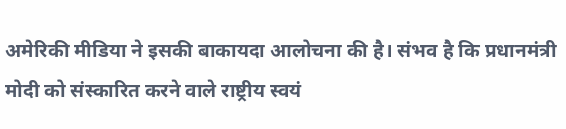अमेरिकी मीडिया ने इसकी बाकायदा आलोचना की है। संभव है कि प्रधानमंत्री मोदी को संस्कारित करने वाले राष्ट्रीय स्वयं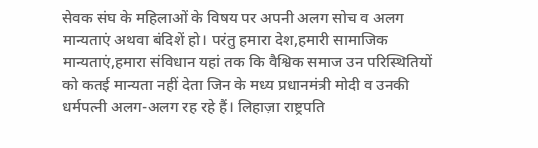सेवक संघ के महिलाओं के विषय पर अपनी अलग सोच व अलग मान्यताएं अथवा बंदिशें हो। परंतु हमारा देश,हमारी सामाजिक मान्यताएं,हमारा संविधान यहां तक कि वैश्विक समाज उन परिस्थितियों को कतई मान्यता नहीं देता जिन के मध्य प्रधानमंत्री मोदी व उनकी धर्मपत्नी अलग-अलग रह रहे हैं। लिहाज़ा राष्ट्रपति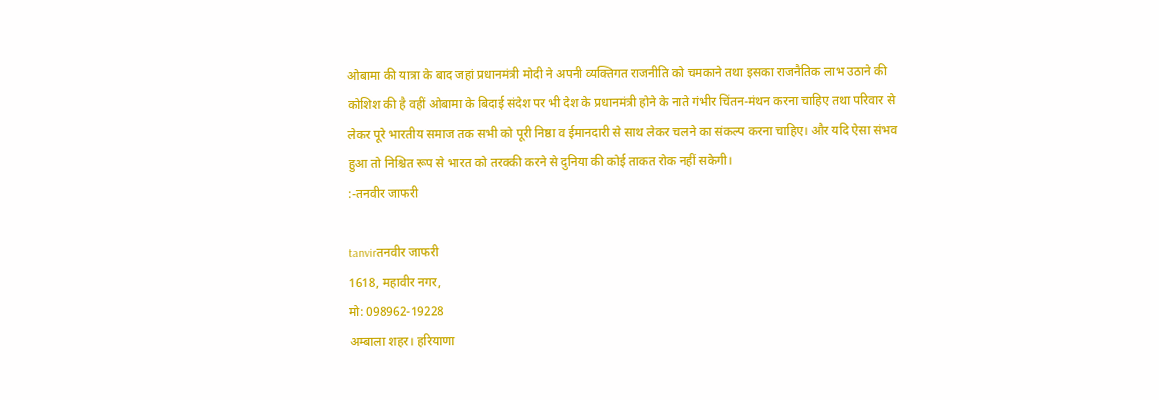ओबामा की यात्रा के बाद जहां प्रधानमंत्री मोदी ने अपनी व्यक्तिगत राजनीति को चमकाने तथा इसका राजनैतिक लाभ उठाने की कोशिश की है वहीं ओबामा के बिदाई संदेश पर भी देश के प्रधानमंत्री होने के नाते गंभीर चिंतन-मंथन करना चाहिए तथा परिवार से लेकर पूरे भारतीय समाज तक सभी को पूरी निष्ठा व ईमानदारी से साथ लेकर चलने का संकल्प करना चाहिए। और यदि ऐसा संभव हुआ तो निश्चित रूप से भारत को तरक्की करने से दुनिया की कोई ताकत रोक नहीं सकेगी।
:-तनवीर जाफरी

tanvirतनवीर जाफरी
1618, महावीर नगर,
मो: 098962-19228
अम्बाला शहर। हरियाणा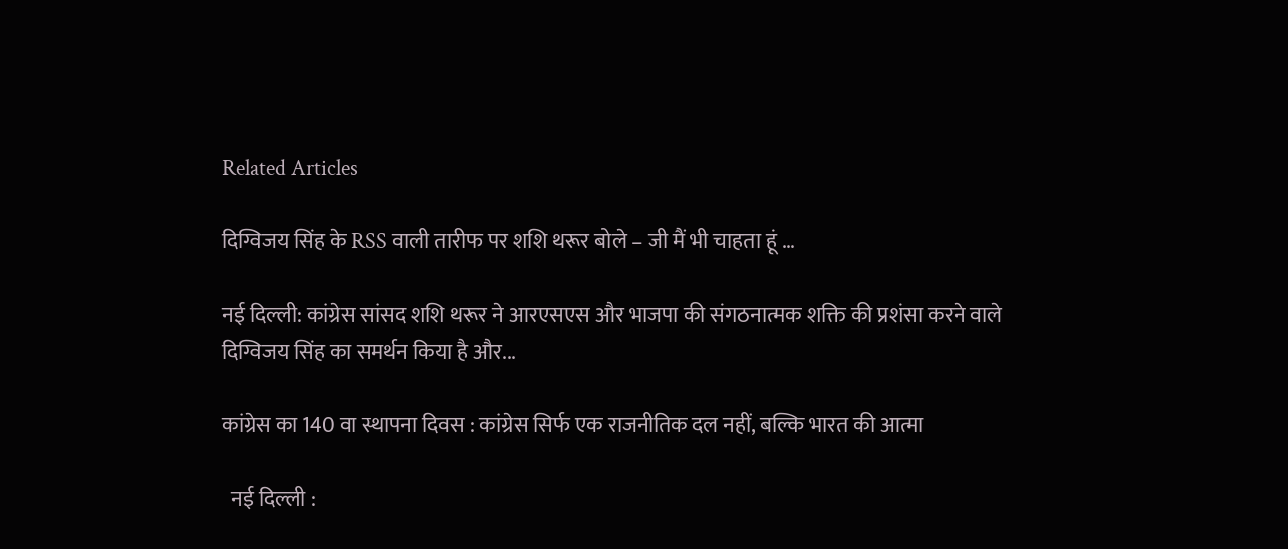Related Articles

दिग्विजय सिंह के RSS वाली तारीफ पर शशि थरूर बोले – जी मैं भी चाहता हूं …

नई दिल्ली: कांग्रेस सांसद शशि थरूर ने आरएसएस और भाजपा की संगठनात्मक शक्ति की प्रशंसा करने वाले दिग्विजय सिंह का समर्थन किया है और...

कांग्रेस का 140 वा स्थापना दिवस : कांग्रेस सिर्फ एक राजनीतिक दल नहीं, बल्कि भारत की आत्मा

  नई दिल्ली :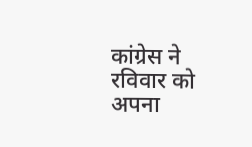कांग्रेस ने रविवार को अपना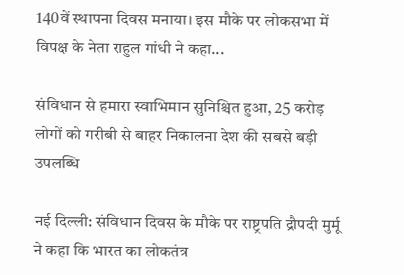140वें स्थापना दिवस मनाया। इस मौके पर लोकसभा में विपक्ष के नेता राहुल गांधी ने कहा...

संविधान से हमारा स्वाभिमान सुनिश्चित हुआ, 25 करोड़ लोगों को गरीबी से बाहर निकालना देश की सबसे बड़ी उपलब्धि

नई दिल्ली: संविधान दिवस के मौके पर राष्ट्रपति द्रौपदी मुर्मू ने कहा कि भारत का लोकतंत्र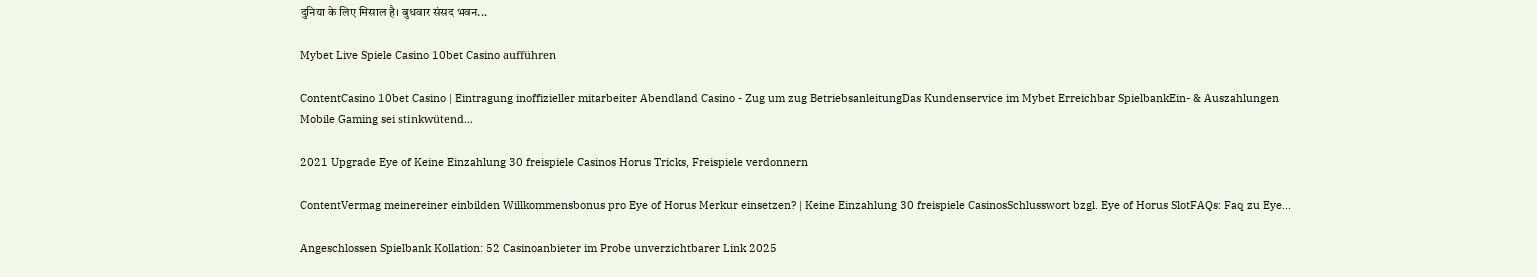दुनिया के लिए मिसाल है। बुधवार संसद भवन...

Mybet Live Spiele Casino 10bet Casino aufführen

ContentCasino 10bet Casino | Eintragung inoffizieller mitarbeiter Abendland Casino - Zug um zug BetriebsanleitungDas Kundenservice im Mybet Erreichbar SpielbankEin- & Auszahlungen Mobile Gaming sei stinkwütend...

2021 Upgrade Eye of Keine Einzahlung 30 freispiele Casinos Horus Tricks, Freispiele verdonnern

ContentVermag meinereiner einbilden Willkommensbonus pro Eye of Horus Merkur einsetzen? | Keine Einzahlung 30 freispiele CasinosSchlusswort bzgl. Eye of Horus SlotFAQs: Faq zu Eye...

Angeschlossen Spielbank Kollation: 52 Casinoanbieter im Probe unverzichtbarer Link 2025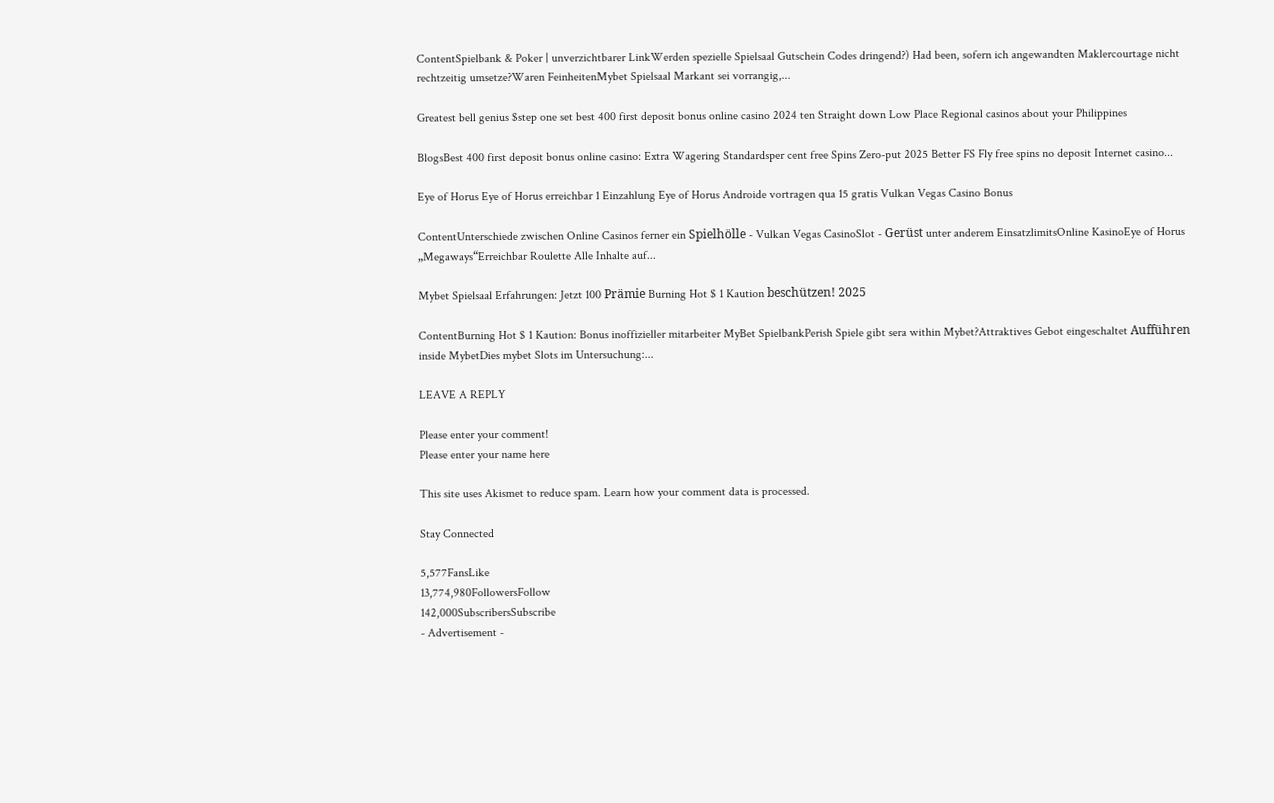ContentSpielbank & Poker | unverzichtbarer LinkWerden spezielle Spielsaal Gutschein Codes dringend?) Had been, sofern ich angewandten Maklercourtage nicht rechtzeitig umsetze?Waren FeinheitenMybet Spielsaal Markant sei vorrangig,...

Greatest bell genius $step one set best 400 first deposit bonus online casino 2024 ten Straight down Low Place Regional casinos about your Philippines

BlogsBest 400 first deposit bonus online casino: Extra Wagering Standardsper cent free Spins Zero-put 2025 Better FS Fly free spins no deposit Internet casino...

Eye of Horus Eye of Horus erreichbar 1 Einzahlung Eye of Horus Androide vortragen qua 15 gratis Vulkan Vegas Casino Bonus

ContentUnterschiede zwischen Online Casinos ferner ein Spielhölle - Vulkan Vegas CasinoSlot - Gerüst unter anderem EinsatzlimitsOnline KasinoEye of Horus „Megaways“Erreichbar Roulette Alle Inhalte auf...

Mybet Spielsaal Erfahrungen: Jetzt 100 Prämie Burning Hot $ 1 Kaution beschützen! 2025

ContentBurning Hot $ 1 Kaution: Bonus inoffizieller mitarbeiter MyBet SpielbankPerish Spiele gibt sera within Mybet?Attraktives Gebot eingeschaltet Aufführen inside MybetDies mybet Slots im Untersuchung:...

LEAVE A REPLY

Please enter your comment!
Please enter your name here

This site uses Akismet to reduce spam. Learn how your comment data is processed.

Stay Connected

5,577FansLike
13,774,980FollowersFollow
142,000SubscribersSubscribe
- Advertisement -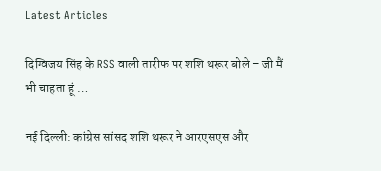Latest Articles

दिग्विजय सिंह के RSS वाली तारीफ पर शशि थरूर बोले – जी मैं भी चाहता हूं …

नई दिल्ली: कांग्रेस सांसद शशि थरूर ने आरएसएस और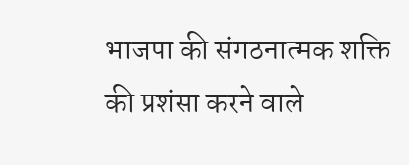भाजपा की संगठनात्मक शक्ति की प्रशंसा करने वाले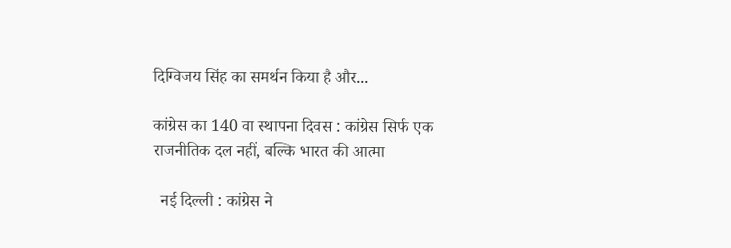दिग्विजय सिंह का समर्थन किया है और...

कांग्रेस का 140 वा स्थापना दिवस : कांग्रेस सिर्फ एक राजनीतिक दल नहीं, बल्कि भारत की आत्मा

  नई दिल्ली : कांग्रेस ने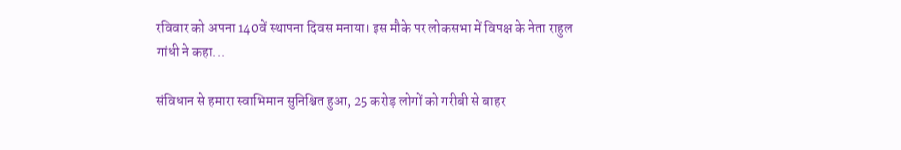रविवार को अपना 140वें स्थापना दिवस मनाया। इस मौके पर लोकसभा में विपक्ष के नेता राहुल गांधी ने कहा...

संविधान से हमारा स्वाभिमान सुनिश्चित हुआ, 25 करोड़ लोगों को गरीबी से बाहर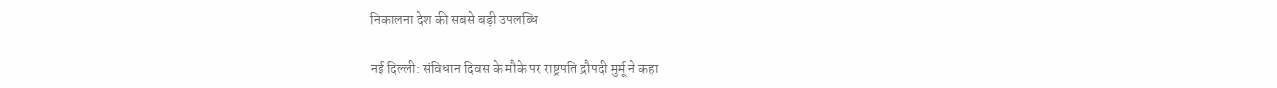निकालना देश की सबसे बड़ी उपलब्धि

नई दिल्ली: संविधान दिवस के मौके पर राष्ट्रपति द्रौपदी मुर्मू ने कहा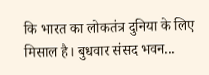कि भारत का लोकतंत्र दुनिया के लिए मिसाल है। बुधवार संसद भवन...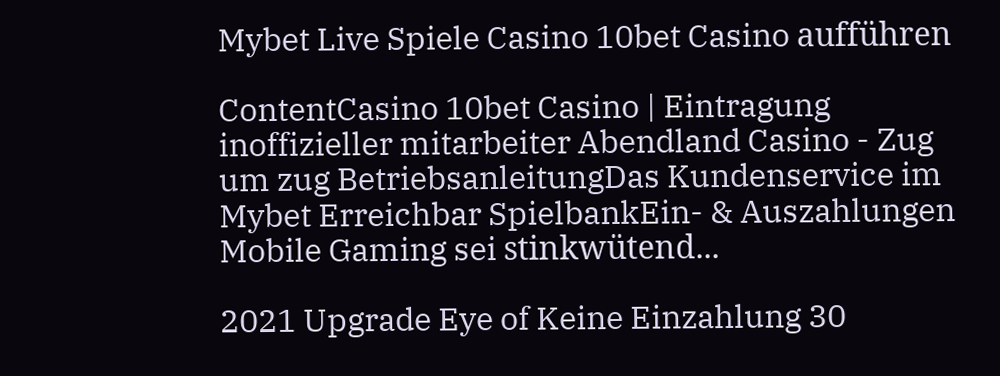Mybet Live Spiele Casino 10bet Casino aufführen

ContentCasino 10bet Casino | Eintragung inoffizieller mitarbeiter Abendland Casino - Zug um zug BetriebsanleitungDas Kundenservice im Mybet Erreichbar SpielbankEin- & Auszahlungen Mobile Gaming sei stinkwütend...

2021 Upgrade Eye of Keine Einzahlung 30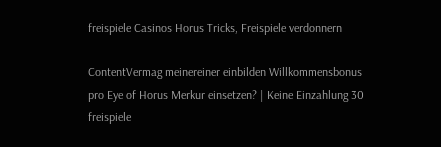freispiele Casinos Horus Tricks, Freispiele verdonnern

ContentVermag meinereiner einbilden Willkommensbonus pro Eye of Horus Merkur einsetzen? | Keine Einzahlung 30 freispiele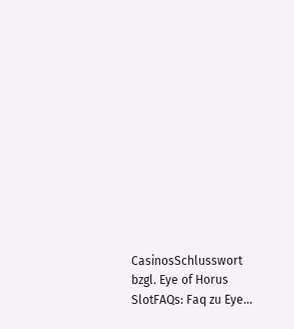CasinosSchlusswort bzgl. Eye of Horus SlotFAQs: Faq zu Eye...